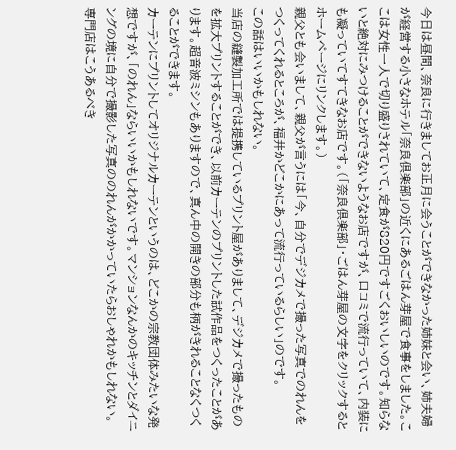今日は昼間、奈良に行きましてお正月に会うことができなかった姉妹と会い、姉夫婦が経営する小さなホテル「奈良倶楽部」の近くにあるごはん芽屋で食事をしました。ここは女性一人で切り盛りされていて、定食が820円ですごくおいしいのです。知らないと絶対にみつけることができないようなお店ですが、口コミで流行っていて、内装にも凝っていてすてきなお店です。(「奈良倶楽部」・ごはん芽屋の文字をクリックするとホームページにリンクします。)
親父とも会いまして、親父が言うには「今、自分でデジカメで撮った写真でのれんをつくってくれるところが、福井かどこかにあって流行っているらしい」のです。
この話はいいかもしれない。
当店の縫製加工所では提携しているプリント屋がありまして、デジカメで撮ったものを拡大プリントすることができ、以前カーテンのプリントした試作品をつくったことがあります。超音波ミシンもありますので、真ん中の開きの部分も柄がきれることなくつくることができます。
カーテンにプリントしてオリジナルカーテンというのは、どこかの宗教団体みたいな発想ですが、「のれん」ならいいかもしれないです。マンションなんかのキッチンとダイニングの境に自分で撮影した写真ののれんがかかっていたらおしゃれかもしれない。
専門店はこうあるべき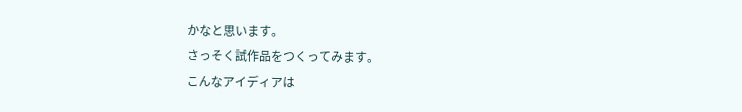かなと思います。
さっそく試作品をつくってみます。
こんなアイディアは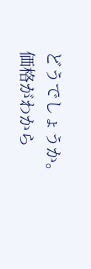どうでしょうか。
価格がわから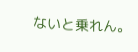ないと乗れん。